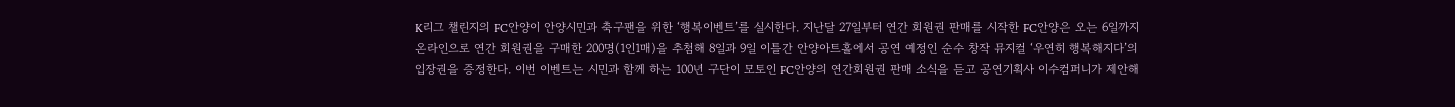K리그 챌린지의 FC안양이 안양시민과 축구팬을 위한 ‘행복이벤트’를 실시한다. 지난달 27일부터 연간 회원권 판매를 시작한 FC안양은 오는 6일까지 온라인으로 연간 회원권을 구매한 200명(1인1매)을 추첨해 8일과 9일 이틀간 안양아트홀에서 공연 예정인 순수 창작 뮤지컬 ‘우연히 행복해지다’의 입장권을 증정한다. 이번 이벤트는 시민과 함께 하는 100년 구단이 모토인 FC안양의 연간회원권 판매 소식을 듣고 공연기획사 이수컴퍼니가 제안해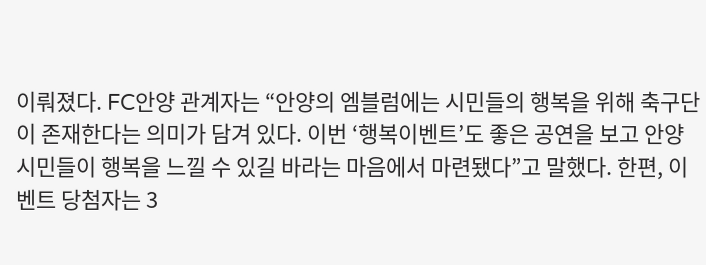이뤄졌다. FC안양 관계자는 “안양의 엠블럼에는 시민들의 행복을 위해 축구단이 존재한다는 의미가 담겨 있다. 이번 ‘행복이벤트’도 좋은 공연을 보고 안양시민들이 행복을 느낄 수 있길 바라는 마음에서 마련됐다”고 말했다. 한편, 이벤트 당첨자는 3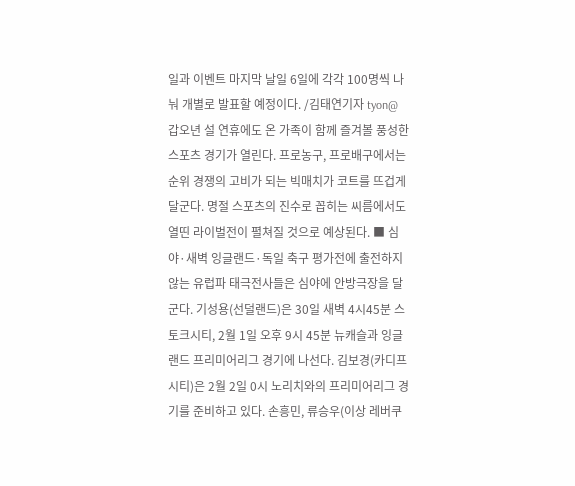일과 이벤트 마지막 날일 6일에 각각 100명씩 나눠 개별로 발표할 예정이다. /김태연기자 tyon@
갑오년 설 연휴에도 온 가족이 함께 즐겨볼 풍성한 스포츠 경기가 열린다. 프로농구, 프로배구에서는 순위 경쟁의 고비가 되는 빅매치가 코트를 뜨겁게 달군다. 명절 스포츠의 진수로 꼽히는 씨름에서도 열띤 라이벌전이 펼쳐질 것으로 예상된다. ■ 심야·새벽 잉글랜드·독일 축구 평가전에 출전하지 않는 유럽파 태극전사들은 심야에 안방극장을 달군다. 기성용(선덜랜드)은 30일 새벽 4시45분 스토크시티, 2월 1일 오후 9시 45분 뉴캐슬과 잉글랜드 프리미어리그 경기에 나선다. 김보경(카디프시티)은 2월 2일 0시 노리치와의 프리미어리그 경기를 준비하고 있다. 손흥민, 류승우(이상 레버쿠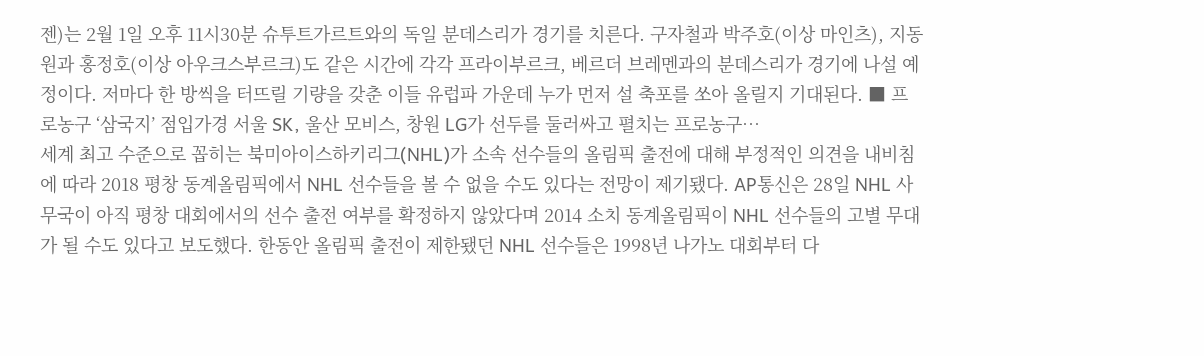젠)는 2월 1일 오후 11시30분 슈투트가르트와의 독일 분데스리가 경기를 치른다. 구자철과 박주호(이상 마인츠), 지동원과 홍정호(이상 아우크스부르크)도 같은 시간에 각각 프라이부르크, 베르더 브레멘과의 분데스리가 경기에 나설 예정이다. 저마다 한 방씩을 터뜨릴 기량을 갖춘 이들 유럽파 가운데 누가 먼저 설 축포를 쏘아 올릴지 기대된다. ■ 프로농구 ‘삼국지’ 점입가경 서울 SK, 울산 모비스, 창원 LG가 선두를 둘러싸고 펼치는 프로농구…
세계 최고 수준으로 꼽히는 북미아이스하키리그(NHL)가 소속 선수들의 올림픽 출전에 대해 부정적인 의견을 내비침에 따라 2018 평창 동계올림픽에서 NHL 선수들을 볼 수 없을 수도 있다는 전망이 제기됐다. AP통신은 28일 NHL 사무국이 아직 평창 대회에서의 선수 출전 여부를 확정하지 않았다며 2014 소치 동계올림픽이 NHL 선수들의 고별 무대가 될 수도 있다고 보도했다. 한동안 올림픽 출전이 제한됐던 NHL 선수들은 1998년 나가노 대회부터 다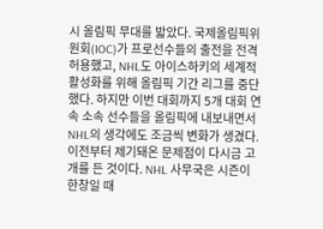시 올림픽 무대를 밟았다. 국제올림픽위원회(IOC)가 프로선수들의 출전을 전격 허용했고, NHL도 아이스하키의 세계적 활성화를 위해 올림픽 기간 리그를 중단했다. 하지만 이번 대회까지 5개 대회 연속 소속 선수들을 올림픽에 내보내면서 NHL의 생각에도 조금씩 변화가 생겼다. 이전부터 제기돼온 문제점이 다시금 고개를 든 것이다. NHL 사무국은 시즌이 한창일 때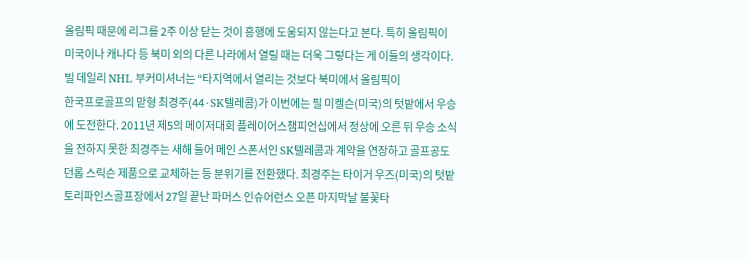올림픽 때문에 리그를 2주 이상 닫는 것이 흥행에 도움되지 않는다고 본다. 특히 올림픽이 미국이나 캐나다 등 북미 외의 다른 나라에서 열릴 때는 더욱 그렇다는 게 이들의 생각이다. 빌 데일리 NHL 부커미셔너는 “타지역에서 열리는 것보다 북미에서 올림픽이
한국프로골프의 맏형 최경주(44·SK텔레콤)가 이번에는 필 미켈슨(미국)의 텃밭에서 우승에 도전한다. 2011년 제5의 메이저대회 플레이어스챔피언십에서 정상에 오른 뒤 우승 소식을 전하지 못한 최경주는 새해 들어 메인 스폰서인 SK텔레콤과 계약을 연장하고 골프공도 던롭 스릭슨 제품으로 교체하는 등 분위기를 전환했다. 최경주는 타이거 우즈(미국)의 텃밭 토리파인스골프장에서 27일 끝난 파머스 인슈어런스 오픈 마지막날 불꽃타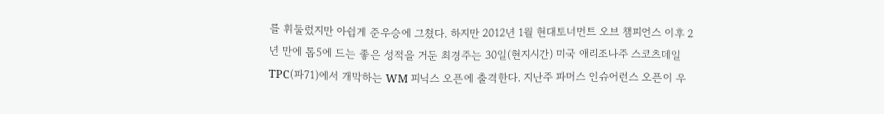를 휘둘렀지만 아쉽게 준우승에 그쳤다. 하지만 2012년 1월 현대토너먼트 오브 챔피언스 이후 2년 만에 톱5에 드는 좋은 성적을 거둔 최경주는 30일(현지시간) 미국 애리조나주 스코츠데일TPC(파71)에서 개막하는 WM 피닉스 오픈에 출격한다. 지난주 파머스 인슈어런스 오픈이 우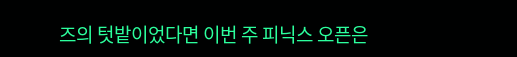즈의 텃밭이었다면 이번 주 피닉스 오픈은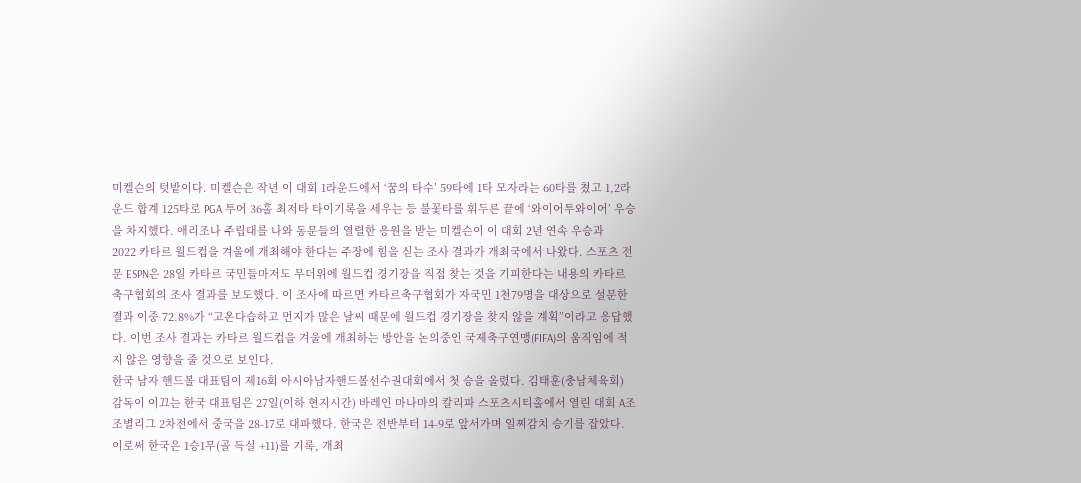미켈슨의 텃밭이다. 미켈슨은 작년 이 대회 1라운드에서 ‘꿈의 타수’ 59타에 1타 모자라는 60타를 쳤고 1,2라운드 합계 125타로 PGA 투어 36홀 최저타 타이기록을 세우는 등 불꽃타를 휘두른 끝에 ‘와이어투와이어’ 우승을 차지했다. 애리조나 주립대를 나와 동문들의 열렬한 응원을 받는 미켈슨이 이 대회 2년 연속 우승과
2022 카타르 월드컵을 겨울에 개최해야 한다는 주장에 힘을 싣는 조사 결과가 개최국에서 나왔다. 스포츠 전문 ESPN은 28일 카타르 국민들마저도 무더위에 월드컵 경기장을 직접 찾는 것을 기피한다는 내용의 카타르축구협회의 조사 결과를 보도했다. 이 조사에 따르면 카타르축구협회가 자국민 1천79명을 대상으로 설문한 결과 이중 72.8%가 “고온다습하고 먼지가 많은 날씨 때문에 월드컵 경기장을 찾지 않을 계획”이라고 응답했다. 이번 조사 결과는 카타르 월드컵을 겨울에 개최하는 방안을 논의중인 국제축구연맹(FIFA)의 움직임에 적지 않은 영향을 줄 것으로 보인다.
한국 남자 핸드볼 대표팀이 제16회 아시아남자핸드볼선수권대회에서 첫 승을 올렸다. 김태훈(충남체육회) 감독이 이끄는 한국 대표팀은 27일(이하 현지시간) 바레인 마나마의 칼리파 스포츠시티홀에서 열린 대회 A조 조별리그 2차전에서 중국을 28-17로 대파했다. 한국은 전반부터 14-9로 앞서가며 일찌감치 승기를 잡았다. 이로써 한국은 1승1무(골 득실 +11)를 기록, 개최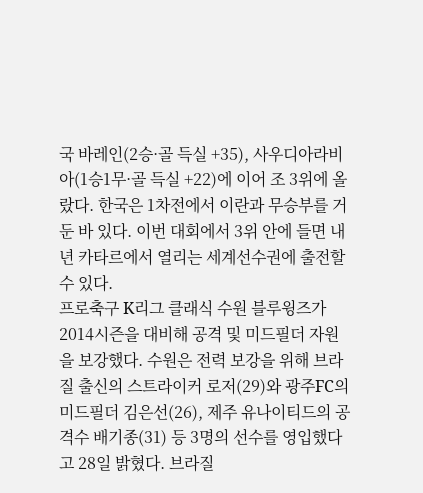국 바레인(2승·골 득실 +35), 사우디아라비아(1승1무·골 득실 +22)에 이어 조 3위에 올랐다. 한국은 1차전에서 이란과 무승부를 거둔 바 있다. 이번 대회에서 3위 안에 들면 내년 카타르에서 열리는 세계선수권에 출전할 수 있다.
프로축구 K리그 클래식 수원 블루윙즈가 2014시즌을 대비해 공격 및 미드필더 자원을 보강했다. 수원은 전력 보강을 위해 브라질 출신의 스트라이커 로저(29)와 광주FC의 미드필더 김은선(26), 제주 유나이티드의 공격수 배기종(31) 등 3명의 선수를 영입했다고 28일 밝혔다. 브라질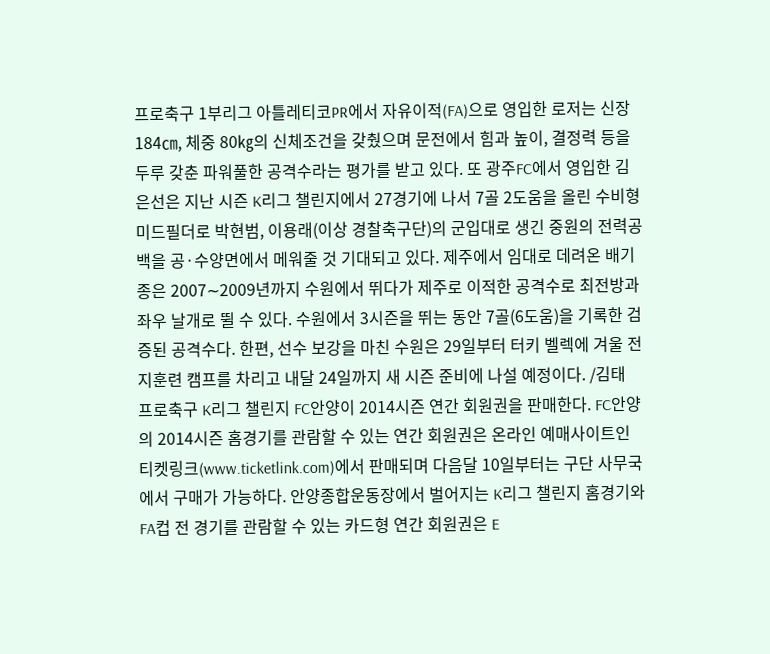프로축구 1부리그 아틀레티코PR에서 자유이적(FA)으로 영입한 로저는 신장 184㎝, 체중 80㎏의 신체조건을 갖췄으며 문전에서 힘과 높이, 결정력 등을 두루 갖춘 파워풀한 공격수라는 평가를 받고 있다. 또 광주FC에서 영입한 김은선은 지난 시즌 K리그 챌린지에서 27경기에 나서 7골 2도움을 올린 수비형 미드필더로 박현범, 이용래(이상 경찰축구단)의 군입대로 생긴 중원의 전력공백을 공·수양면에서 메워줄 것 기대되고 있다. 제주에서 임대로 데려온 배기종은 2007∼2009년까지 수원에서 뛰다가 제주로 이적한 공격수로 최전방과 좌우 날개로 뛸 수 있다. 수원에서 3시즌을 뛰는 동안 7골(6도움)을 기록한 검증된 공격수다. 한편, 선수 보강을 마친 수원은 29일부터 터키 벨렉에 겨울 전지훈련 캠프를 차리고 내달 24일까지 새 시즌 준비에 나설 예정이다. /김태
프로축구 K리그 챌린지 FC안양이 2014시즌 연간 회원권을 판매한다. FC안양의 2014시즌 홈경기를 관람할 수 있는 연간 회원권은 온라인 예매사이트인 티켓링크(www.ticketlink.com)에서 판매되며 다음달 10일부터는 구단 사무국에서 구매가 가능하다. 안양종합운동장에서 벌어지는 K리그 챌린지 홈경기와 FA컵 전 경기를 관람할 수 있는 카드형 연간 회원권은 E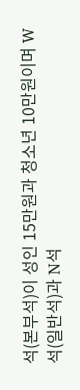석(본부석)이 성인 15만원과 청소년 10만원이며 W석(일반석)과 N석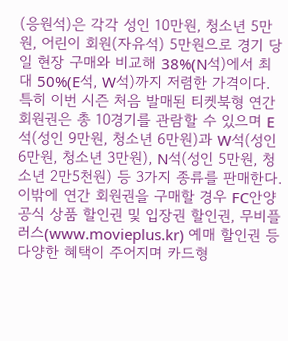(응원석)은 각각 성인 10만원, 청소년 5만원, 어린이 회원(자유석) 5만원으로 경기 당일 현장 구매와 비교해 38%(N석)에서 최대 50%(E석, W석)까지 저렴한 가격이다. 특히 이번 시즌 처음 발매된 티켓북형 연간 회원권은 총 10경기를 관람할 수 있으며 E석(성인 9만원, 청소년 6만원)과 W석(성인 6만원, 청소년 3만원), N석(성인 5만원, 청소년 2만5천원) 등 3가지 종류를 판매한다. 이밖에 연간 회원권을 구매할 경우 FC안양 공식 상품 할인권 및 입장권 할인권, 무비플러스(www.movieplus.kr) 예매 할인권 등 다양한 혜택이 주어지며 카드형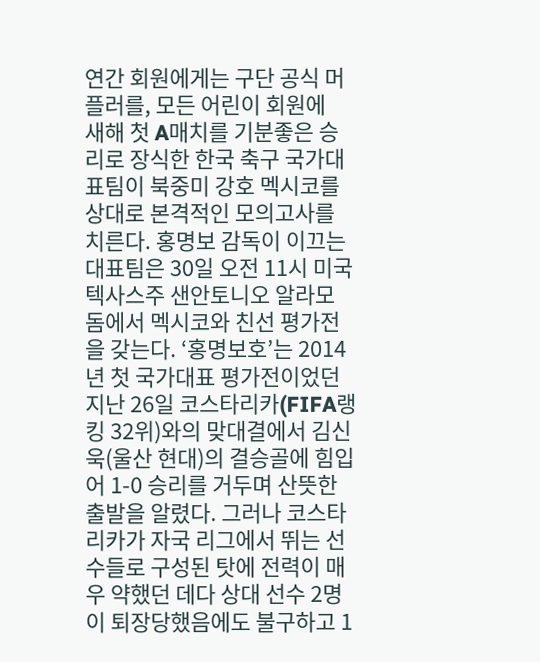연간 회원에게는 구단 공식 머플러를, 모든 어린이 회원에
새해 첫 A매치를 기분좋은 승리로 장식한 한국 축구 국가대표팀이 북중미 강호 멕시코를 상대로 본격적인 모의고사를 치른다. 홍명보 감독이 이끄는 대표팀은 30일 오전 11시 미국 텍사스주 샌안토니오 알라모 돔에서 멕시코와 친선 평가전을 갖는다. ‘홍명보호’는 2014년 첫 국가대표 평가전이었던 지난 26일 코스타리카(FIFA랭킹 32위)와의 맞대결에서 김신욱(울산 현대)의 결승골에 힘입어 1-0 승리를 거두며 산뜻한 출발을 알렸다. 그러나 코스타리카가 자국 리그에서 뛰는 선수들로 구성된 탓에 전력이 매우 약했던 데다 상대 선수 2명이 퇴장당했음에도 불구하고 1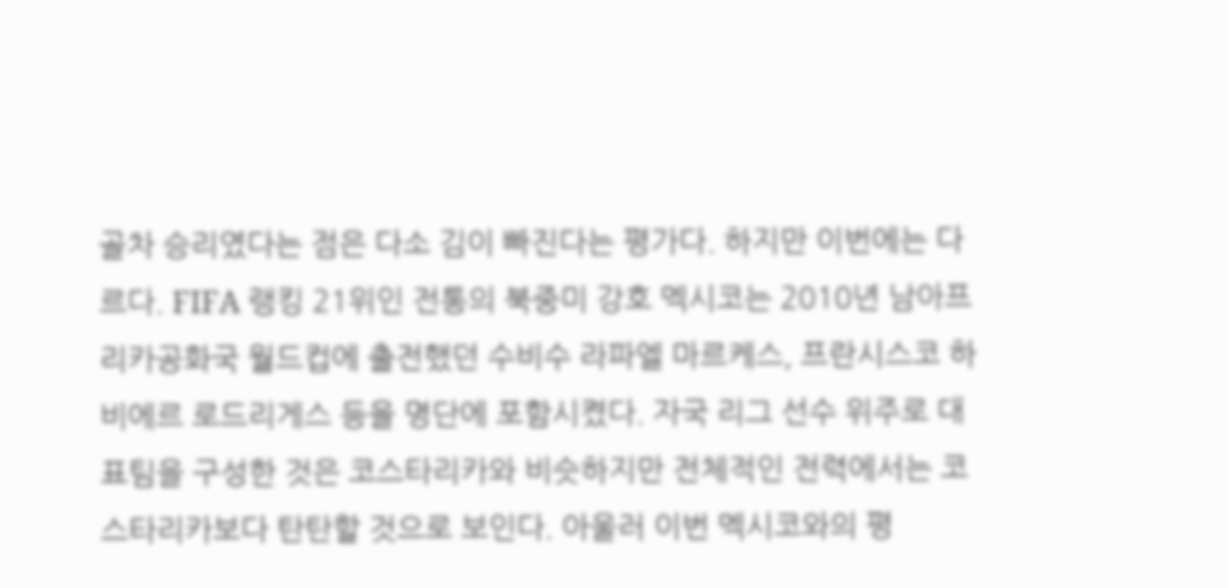골차 승리였다는 점은 다소 김이 빠진다는 평가다. 하지만 이번에는 다르다. FIFA 랭킹 21위인 전통의 북중미 강호 멕시코는 2010년 남아프리카공화국 월드컵에 출전했던 수비수 라파엘 마르케스, 프란시스코 하비에르 로드리게스 등을 명단에 포함시켰다. 자국 리그 선수 위주로 대표팀을 구성한 것은 코스타리카와 비슷하지만 전체적인 전력에서는 코스타리카보다 탄탄할 것으로 보인다. 아울러 이번 멕시코와의 평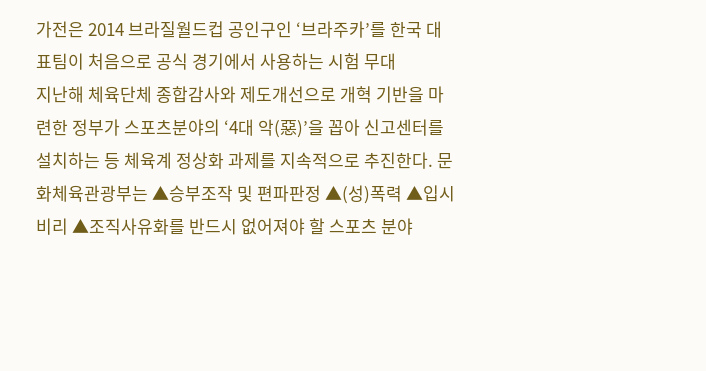가전은 2014 브라질월드컵 공인구인 ‘브라주카’를 한국 대표팀이 처음으로 공식 경기에서 사용하는 시험 무대
지난해 체육단체 종합감사와 제도개선으로 개혁 기반을 마련한 정부가 스포츠분야의 ‘4대 악(惡)’을 꼽아 신고센터를 설치하는 등 체육계 정상화 과제를 지속적으로 추진한다. 문화체육관광부는 ▲승부조작 및 편파판정 ▲(성)폭력 ▲입시비리 ▲조직사유화를 반드시 없어져야 할 스포츠 분야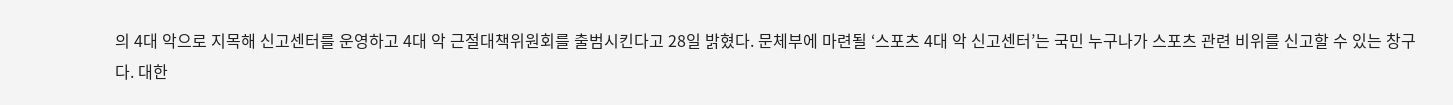의 4대 악으로 지목해 신고센터를 운영하고 4대 악 근절대책위원회를 출범시킨다고 28일 밝혔다. 문체부에 마련될 ‘스포츠 4대 악 신고센터’는 국민 누구나가 스포츠 관련 비위를 신고할 수 있는 창구다. 대한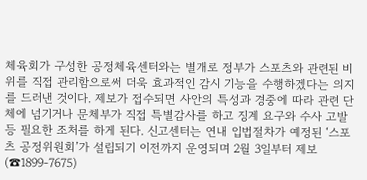체육회가 구성한 공정체육센터와는 별개로 정부가 스포츠와 관련된 비위를 직접 관리함으로써 더욱 효과적인 감시 기능을 수행하겠다는 의지를 드러낸 것이다. 제보가 접수되면 사안의 특성과 경중에 따라 관련 단체에 넘기거나 문체부가 직접 특별감사를 하고 징계 요구와 수사 고발 등 필요한 조처를 하게 된다. 신고센터는 연내 입법절차가 예정된 ‘스포츠 공정위원회’가 설립되기 이전까지 운영되며 2월 3일부터 제보(☎1899-7675)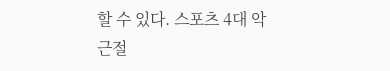할 수 있다. 스포츠 4대 악 근절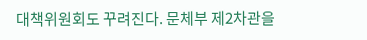대책위원회도 꾸려진다. 문체부 제2차관을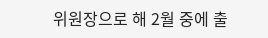위원장으로 해 2월 중에 출